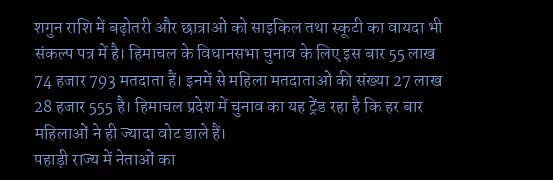शगुन राशि में बढ़ोतरी और छात्राओं को साइकिल तथा स्कूटी का वायदा भी संकल्प पत्र में है। हिमाचल के विधानसभा चुनाव के लिए इस बार 55 लाख 74 हजार 793 मतदाता हैं। इनमें से महिला मतदाताओं की संख्या 27 लाख 28 हजार 555 है। हिमाचल प्रदेश में चुनाव का यह ट्रेंड रहा है कि हर बार महिलाओं ने ही ज्यादा वोट डाले हैं।
पहाड़ी राज्य में नेताओं का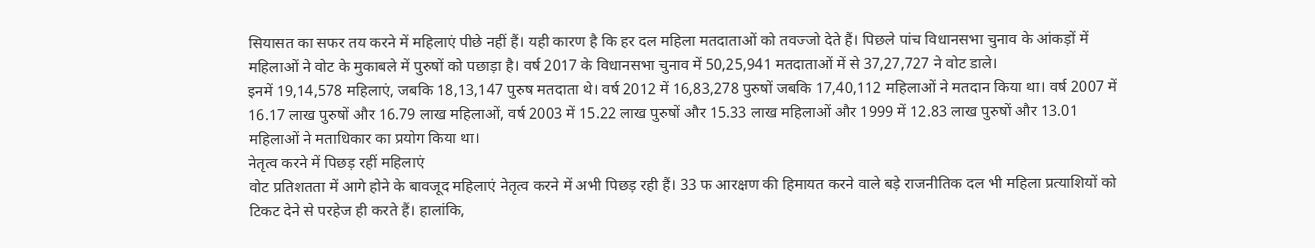सियासत का सफर तय करने में महिलाएं पीछे नहीं हैं। यही कारण है कि हर दल महिला मतदाताओं को तवज्जो देते हैं। पिछले पांच विधानसभा चुनाव के आंकड़ों में महिलाओं ने वोट के मुकाबले में पुरुषों को पछाड़ा है। वर्ष 2017 के विधानसभा चुनाव में 50,25,941 मतदाताओं में से 37,27,727 ने वोट डाले।
इनमें 19,14,578 महिलाएं, जबकि 18,13,147 पुरुष मतदाता थे। वर्ष 2012 में 16,83,278 पुरुषों जबकि 17,40,112 महिलाओं ने मतदान किया था। वर्ष 2007 में 16.17 लाख पुरुषों और 16.79 लाख महिलाओं, वर्ष 2003 में 15.22 लाख पुरुषों और 15.33 लाख महिलाओं और 1999 में 12.83 लाख पुरुषों और 13.01 महिलाओं ने मताधिकार का प्रयोग किया था।
नेतृत्व करने में पिछड़ रहीं महिलाएं
वोट प्रतिशतता में आगे होने के बावजूद महिलाएं नेतृत्व करने में अभी पिछड़ रही हैं। 33 फ आरक्षण की हिमायत करने वाले बड़े राजनीतिक दल भी महिला प्रत्याशियों को टिकट देने से परहेज ही करते हैं। हालांकि,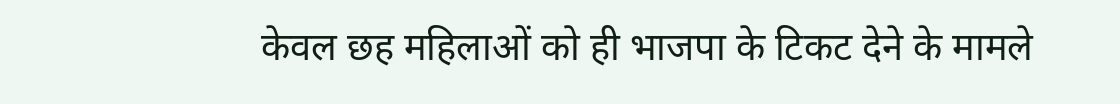केवल छह महिलाओं को ही भाजपा के टिकट देने के मामले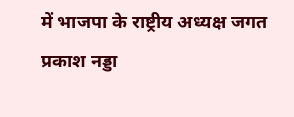में भाजपा के राष्ट्रीय अध्यक्ष जगत प्रकाश नड्डा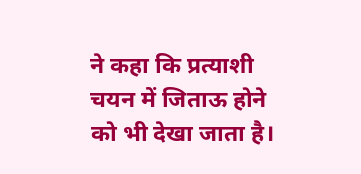ने कहा कि प्रत्याशी चयन में जिताऊ होने को भी देखा जाता है।